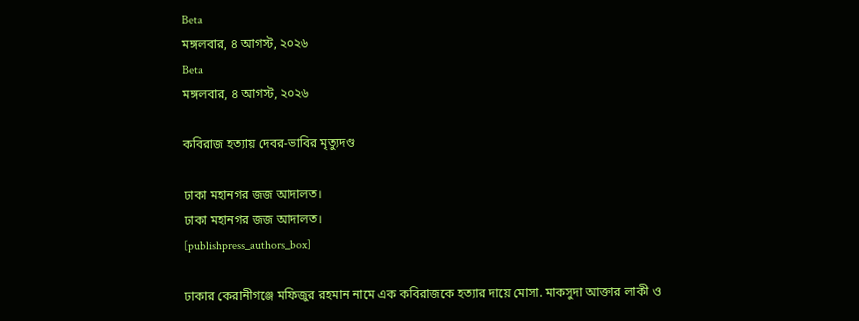Beta
মঙ্গলবার, ৪ আগস্ট, ২০২৬
Beta
মঙ্গলবার, ৪ আগস্ট, ২০২৬

কবিরাজ হত্যায় দেবর-ভাবির মৃত্যুদণ্ড

ঢাকা মহানগর জজ আদালত।
ঢাকা মহানগর জজ আদালত।
[publishpress_authors_box]

ঢাকার কেরানীগঞ্জে মফিজুর রহমান নামে এক কবিরাজকে হত্যার দায়ে মোসা. মাকসুদা আক্তার লাকী ও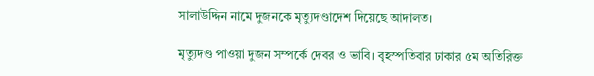সালাউদ্দিন নামে দুজনকে মৃত্যুদণ্ডাদেশ দিয়েছে আদালত।

মৃত্যুদণ্ড পাওয়া দুজন সম্পর্কে দেবর ও ভাবি। বৃহস্পতিবার ঢাকার ৫ম অতিরিক্ত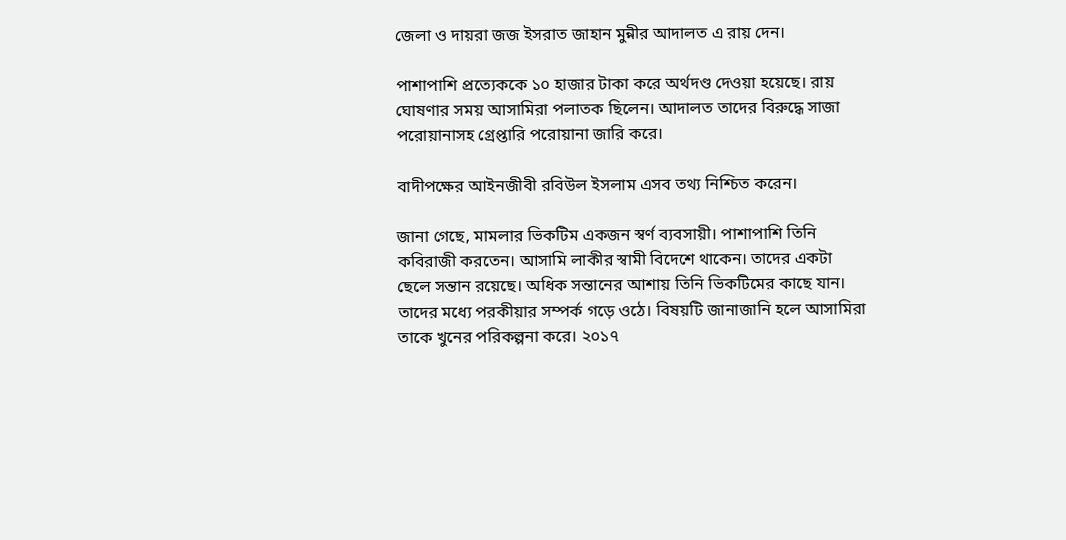জেলা ও দায়রা জজ ইসরাত জাহান মুন্নীর আদালত এ রায় দেন।

পাশাপাশি প্রত্যেককে ১০ হাজার টাকা করে অর্থদণ্ড দেওয়া হয়েছে। রায় ঘোষণার সময় আসামিরা পলাতক ছিলেন। আদালত তাদের বিরুদ্ধে সাজা পরোয়ানাসহ গ্রেপ্তারি পরোয়ানা জারি করে।

বাদীপক্ষের আইনজীবী রবিউল ইসলাম এসব তথ্য নিশ্চিত করেন।

জানা গেছে, মামলার ভিকটিম একজন স্বর্ণ ব্যবসায়ী। পাশাপাশি তিনি কবিরাজী করতেন। আসামি লাকীর স্বামী বিদেশে থাকেন। তাদের একটা ছেলে সন্তান রয়েছে। অধিক সন্তানের আশায় তিনি ভিকটিমের কাছে যান। তাদের মধ্যে পরকীয়ার সম্পর্ক গড়ে ওঠে। বিষয়টি জানাজানি হলে আসামিরা তাকে খুনের পরিকল্পনা করে। ২০১৭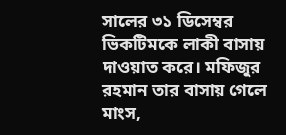সালের ৩১ ডিসেম্বর ভিকটিমকে লাকী বাসায় দাওয়াত করে। মফিজুর রহমান তার বাসায় গেলে মাংস,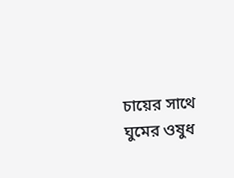চায়ের সাথে ঘুমের ওষুধ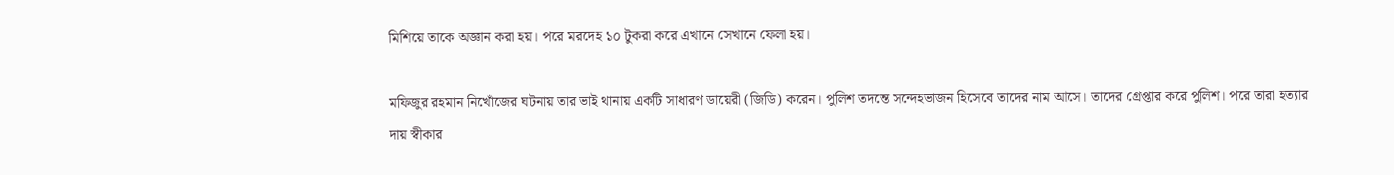মিশিয়ে তাকে অজ্ঞান করা হয়। পরে মরদেহ ১০ টুকরা করে এখানে সেখানে ফেলা হয়।

মফিজুর রহমান নিখোঁজের ঘটনায় তার ভাই থানায় একটি সাধারণ ডায়েরী (জিডি) করেন। পুলিশ তদন্তে সন্দেহভাজন হিসেবে তাদের নাম আসে। তাদের গ্রেপ্তার করে পুলিশ। পরে তারা হত্যার দায় স্বীকার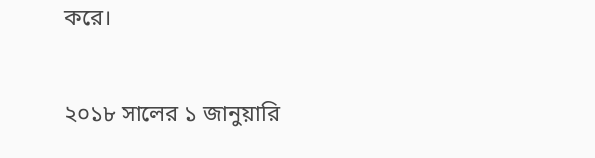করে।

২০১৮ সালের ১ জানুয়ারি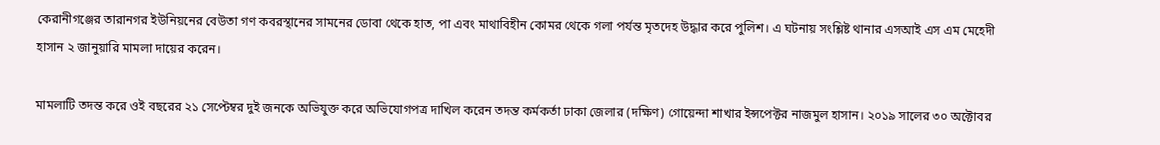কেরানীগঞ্জের তারানগর ইউনিয়নের বেউতা গণ কবরস্থানের সামনের ডোবা থেকে হাত, পা এবং মাথাবিহীন কোমর থেকে গলা পর্যন্ত মৃতদেহ উদ্ধার করে পুলিশ। এ ঘটনায় সংশ্লিষ্ট থানার এসআই এস এম মেহেদী হাসান ২ জানুয়ারি মামলা দায়ের করেন।

মামলাটি তদন্ত করে ওই বছরের ২১ সেপ্টেম্বর দুই জনকে অভিযুক্ত করে অভিযোগপত্র দাখিল করেন তদন্ত কর্মকর্তা ঢাকা জেলার (দক্ষিণ) গোয়েন্দা শাখার ইন্সপেক্টর নাজমুল হাসান। ২০১৯ সালের ৩০ অক্টোবর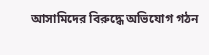আসামিদের বিরুদ্ধে অভিযোগ গঠন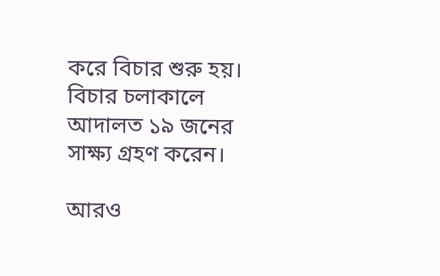করে বিচার শুরু হয়। বিচার চলাকালে আদালত ১৯ জনের সাক্ষ্য গ্রহণ করেন।

আরও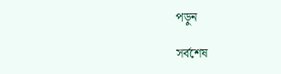পড়ুন

সর্বশেষ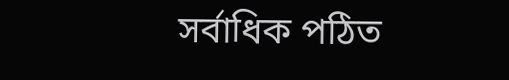সর্বাধিক পঠিত